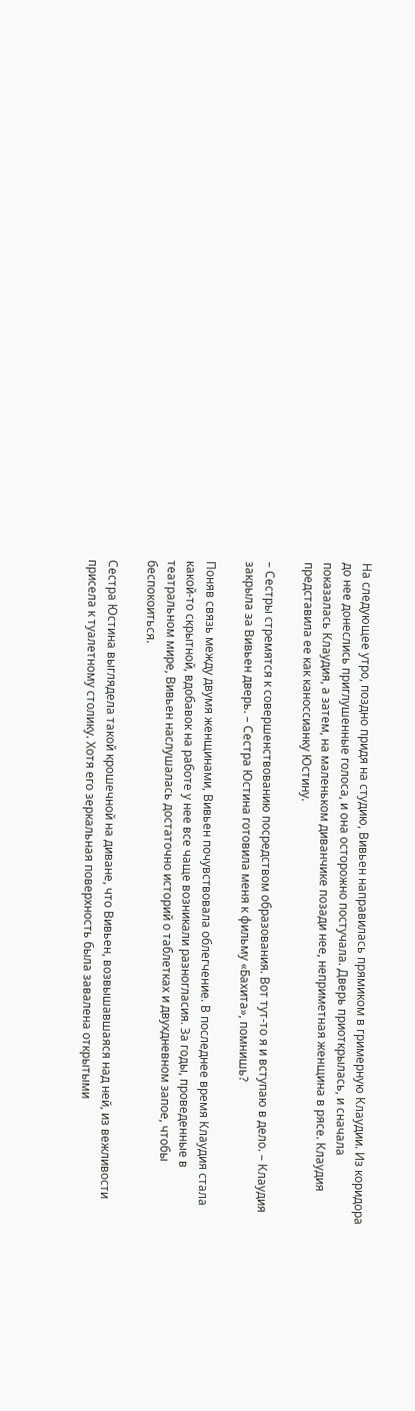На следующее утро, поздно придя на студию, Вивьен направилась прямиком в гримерную Клаудии. Из коридора до нее донеслись приглушенные голоса, и она осторожно постучала. Дверь приоткрылась, и сначала показалась Клаудия, а затем, на маленьком диванчике позади нее, неприметная женщина в рясе. Клаудия представила ее как каноссианку Юстину.

– Сестры стремятся к совершенствованию посредством образования. Вот тут-то я и вступаю в дело. – Клаудия закрыла за Вивьен дверь. – Сестра Юстина готовила меня к фильму «Бахита», помнишь?

Поняв связь между двумя женщинами, Вивьен почувствовала облегчение. В последнее время Клаудия стала какой-то скрытной, вдобавок на работе у нее все чаще возникали разногласия. За годы, проведенные в театральном мире, Вивьен наслушалась достаточно историй о таблетках и двухдневном запое, чтобы беспокоиться.

Сестра Юстина выглядела такой крошечной на диване, что Вивьен, возвышавшаяся над ней, из вежливости присела к туалетному столику. Хотя его зеркальная поверхность была завалена открытыми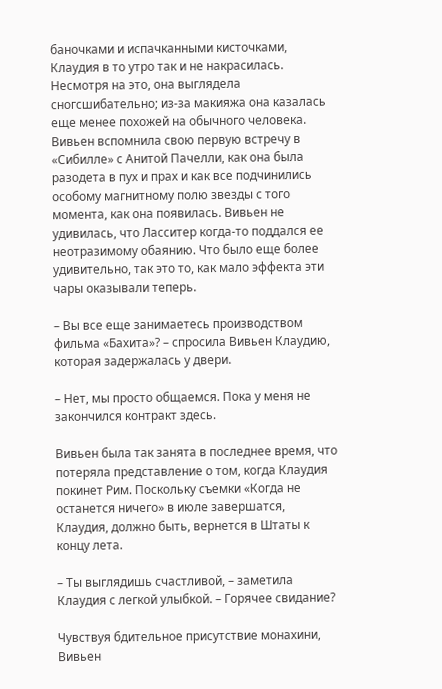баночками и испачканными кисточками, Клаудия в то утро так и не накрасилась. Несмотря на это, она выглядела сногсшибательно; из-за макияжа она казалась еще менее похожей на обычного человека. Вивьен вспомнила свою первую встречу в «Сибилле» с Анитой Пачелли, как она была разодета в пух и прах и как все подчинились особому магнитному полю звезды с того момента, как она появилась. Вивьен не удивилась, что Ласситер когда-то поддался ее неотразимому обаянию. Что было еще более удивительно, так это то, как мало эффекта эти чары оказывали теперь.

– Вы все еще занимаетесь производством фильма «Бахита»? – спросила Вивьен Клаудию, которая задержалась у двери.

– Нет, мы просто общаемся. Пока у меня не закончился контракт здесь.

Вивьен была так занята в последнее время, что потеряла представление о том, когда Клаудия покинет Рим. Поскольку съемки «Когда не останется ничего» в июле завершатся, Клаудия, должно быть, вернется в Штаты к концу лета.

– Ты выглядишь счастливой, – заметила Клаудия с легкой улыбкой. – Горячее свидание?

Чувствуя бдительное присутствие монахини, Вивьен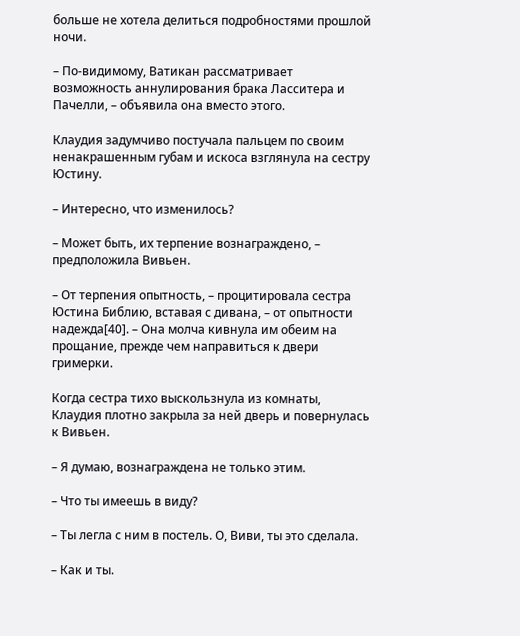больше не хотела делиться подробностями прошлой ночи.

– По-видимому, Ватикан рассматривает возможность аннулирования брака Ласситера и Пачелли, – объявила она вместо этого.

Клаудия задумчиво постучала пальцем по своим ненакрашенным губам и искоса взглянула на сестру Юстину.

– Интересно, что изменилось?

– Может быть, их терпение вознаграждено, – предположила Вивьен.

– От терпения опытность, – процитировала сестра Юстина Библию, вставая с дивана, – от опытности надежда[40]. – Она молча кивнула им обеим на прощание, прежде чем направиться к двери гримерки.

Когда сестра тихо выскользнула из комнаты, Клаудия плотно закрыла за ней дверь и повернулась к Вивьен.

– Я думаю, вознаграждена не только этим.

– Что ты имеешь в виду?

– Ты легла с ним в постель. О, Виви, ты это сделала.

– Как и ты.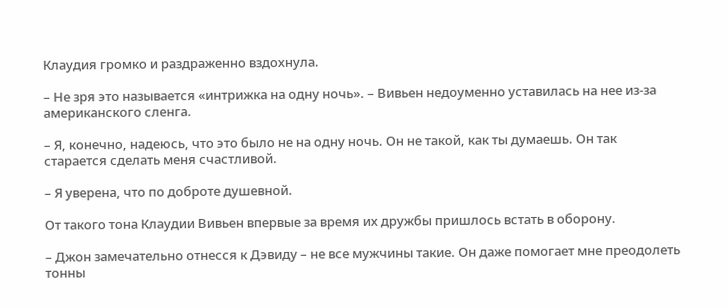Клаудия громко и раздраженно вздохнула.

– Не зря это называется «интрижка на одну ночь». – Вивьен недоуменно уставилась на нее из-за американского сленга.

– Я, конечно, надеюсь, что это было не на одну ночь. Он не такой, как ты думаешь. Он так старается сделать меня счастливой.

– Я уверена, что по доброте душевной.

От такого тона Клаудии Вивьен впервые за время их дружбы пришлось встать в оборону.

– Джон замечательно отнесся к Дэвиду – не все мужчины такие. Он даже помогает мне преодолеть тонны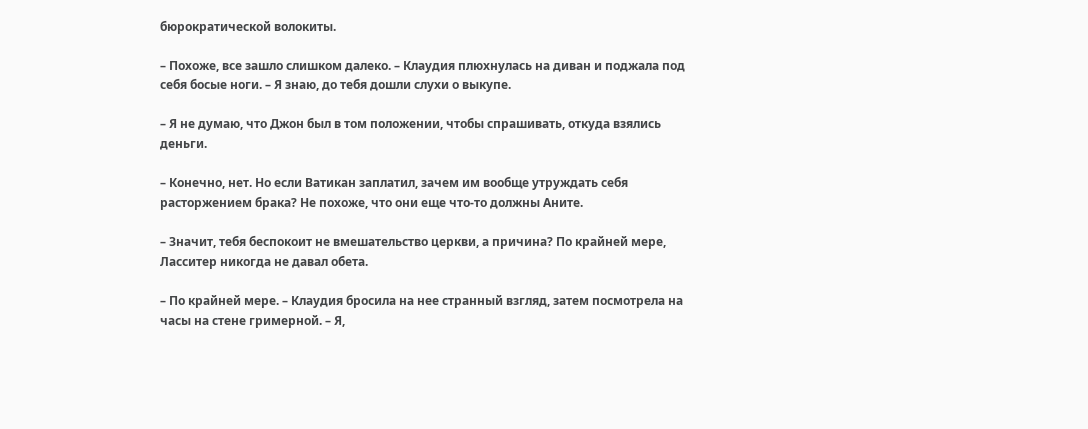бюрократической волокиты.

– Похоже, все зашло слишком далеко. – Клаудия плюхнулась на диван и поджала под себя босые ноги. – Я знаю, до тебя дошли слухи о выкупе.

– Я не думаю, что Джон был в том положении, чтобы спрашивать, откуда взялись деньги.

– Конечно, нет. Но если Ватикан заплатил, зачем им вообще утруждать себя расторжением брака? Не похоже, что они еще что-то должны Аните.

– Значит, тебя беспокоит не вмешательство церкви, а причина? По крайней мере, Ласситер никогда не давал обета.

– По крайней мере. – Клаудия бросила на нее странный взгляд, затем посмотрела на часы на стене гримерной. – Я,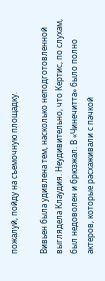пожалуй, пойду на съемочную площадку.

Вивьен была удивлена тем, насколько неподготовленной выглядела Клаудия. Неудивительно, что Кертис, по слухам, был недоволен и брюзжал. В «Чинечитта» было полно актеров, которые расхаживали с пачкой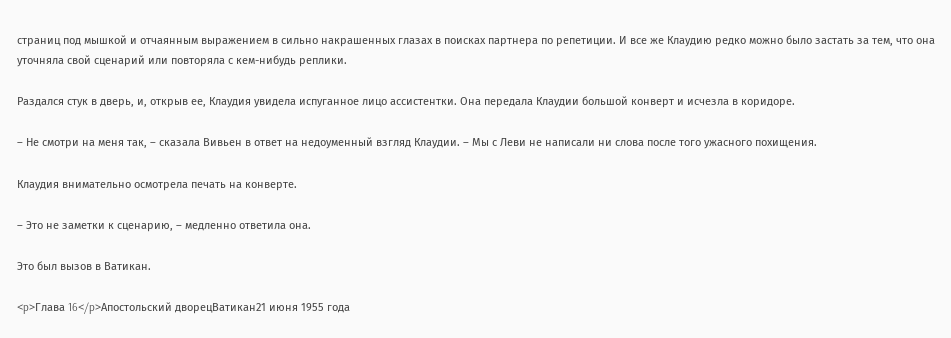страниц под мышкой и отчаянным выражением в сильно накрашенных глазах в поисках партнера по репетиции. И все же Клаудию редко можно было застать за тем, что она уточняла свой сценарий или повторяла с кем-нибудь реплики.

Раздался стук в дверь, и, открыв ее, Клаудия увидела испуганное лицо ассистентки. Она передала Клаудии большой конверт и исчезла в коридоре.

– Не смотри на меня так, – сказала Вивьен в ответ на недоуменный взгляд Клаудии. – Мы с Леви не написали ни слова после того ужасного похищения.

Клаудия внимательно осмотрела печать на конверте.

– Это не заметки к сценарию, – медленно ответила она.

Это был вызов в Ватикан.

<p>Глава 16</p>Апостольский дворецВатикан21 июня 1955 года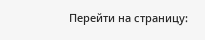Перейти на страницу: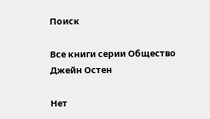Поиск

Все книги серии Общество Джейн Остен

Нет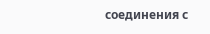соединения с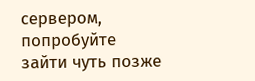сервером, попробуйте зайти чуть позже